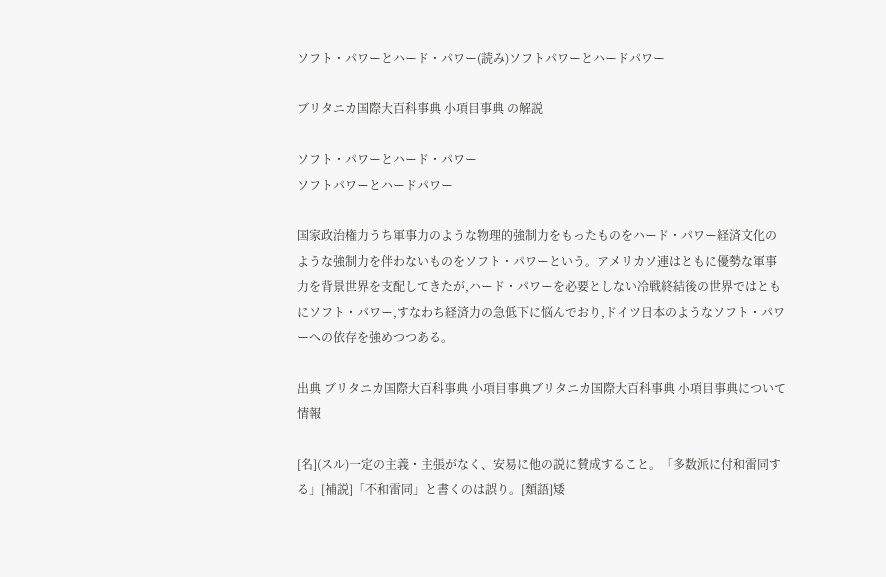ソフト・パワーとハード・パワー(読み)ソフトパワーとハードパワー

ブリタニカ国際大百科事典 小項目事典 の解説

ソフト・パワーとハード・パワー
ソフトパワーとハードパワー

国家政治権力うち軍事力のような物理的強制力をもったものをハード・パワー経済文化のような強制力を伴わないものをソフト・パワーという。アメリカソ連はともに優勢な軍事力を背景世界を支配してきたが,ハード・パワーを必要としない冷戦終結後の世界ではともにソフト・パワー,すなわち経済力の急低下に悩んでおり,ドイツ日本のようなソフト・パワーへの依存を強めつつある。

出典 ブリタニカ国際大百科事典 小項目事典ブリタニカ国際大百科事典 小項目事典について 情報

[名](スル)一定の主義・主張がなく、安易に他の説に賛成すること。「多数派に付和雷同する」[補説]「不和雷同」と書くのは誤り。[類語]矮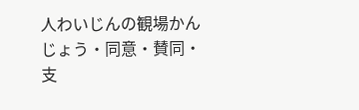人わいじんの観場かんじょう・同意・賛同・支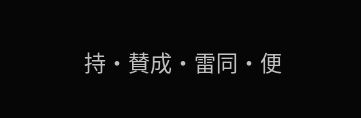持・賛成・雷同・便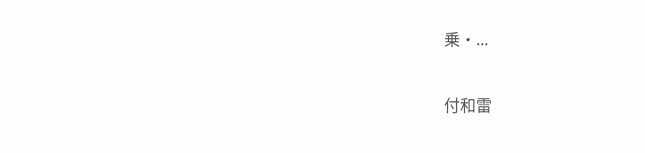乗・...

付和雷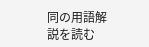同の用語解説を読む